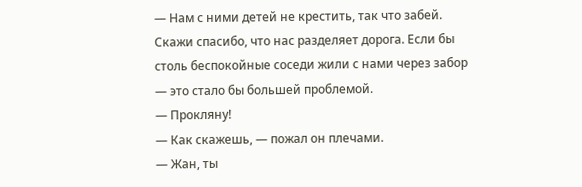— Нам с ними детей не крестить, так что забей. Скажи спасибо, что нас разделяет дорога. Если бы столь беспокойные соседи жили с нами через забор — это стало бы большей проблемой.
— Прокляну!
— Как скажешь, — пожал он плечами.
— Жан, ты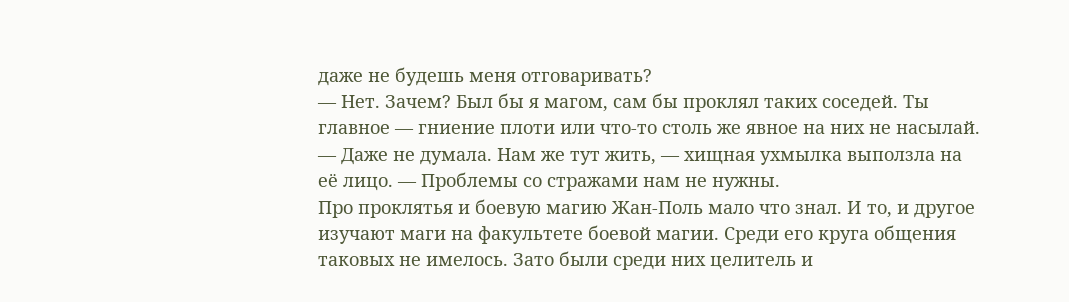даже не будешь меня отговаривать?
— Нет. Зачем? Был бы я магом, сам бы проклял таких соседей. Ты главное — гниение плоти или что-то столь же явное на них не насылай.
— Даже не думала. Нам же тут жить, — хищная ухмылка выползла на её лицо. — Проблемы со стражами нам не нужны.
Про проклятья и боевую магию Жан-Поль мало что знал. И то, и другое изучают маги на факультете боевой магии. Среди его круга общения таковых не имелось. Зато были среди них целитель и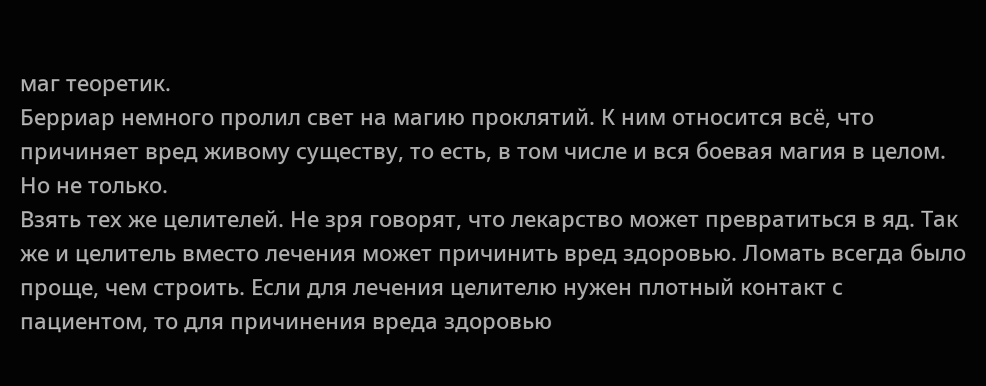маг теоретик.
Берриар немного пролил свет на магию проклятий. К ним относится всё, что причиняет вред живому существу, то есть, в том числе и вся боевая магия в целом. Но не только.
Взять тех же целителей. Не зря говорят, что лекарство может превратиться в яд. Так же и целитель вместо лечения может причинить вред здоровью. Ломать всегда было проще, чем строить. Если для лечения целителю нужен плотный контакт с пациентом, то для причинения вреда здоровью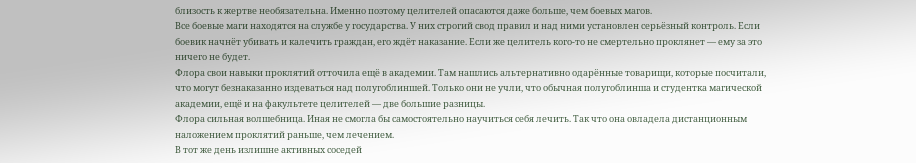близость к жертве необязательна. Именно поэтому целителей опасаются даже больше, чем боевых магов.
Все боевые маги находятся на службе у государства. У них строгий свод правил и над ними установлен серьёзный контроль. Если боевик начнёт убивать и калечить граждан, его ждёт наказание. Если же целитель кого-то не смертельно проклянет — ему за это ничего не будет.
Флора свои навыки проклятий отточила ещё в академии. Там нашлись альтернативно одарённые товарищи, которые посчитали, что могут безнаказанно издеваться над полугоблиншей. Только они не учли, что обычная полугоблинша и студентка магической академии, ещё и на факультете целителей — две большие разницы.
Флора сильная волшебница. Иная не смогла бы самостоятельно научиться себя лечить. Так что она овладела дистанционным наложением проклятий раньше, чем лечением.
В тот же день излишне активных соседей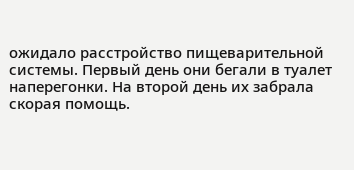ожидало расстройство пищеварительной системы. Первый день они бегали в туалет наперегонки. На второй день их забрала скорая помощь.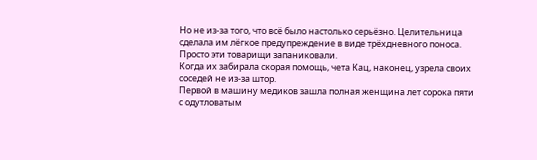Но не из-за того, что всё было настолько серьёзно. Целительница сделала им лёгкое предупреждение в виде трёхдневного поноса. Просто эти товарищи запаниковали.
Когда их забирала скорая помощь, чета Кац, наконец, узрела своих соседей не из-за штор.
Первой в машину медиков зашла полная женщина лет сорока пяти с одутловатым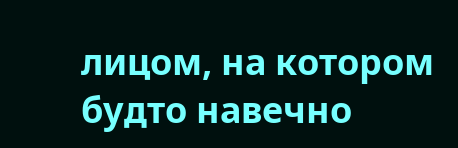лицом, на котором будто навечно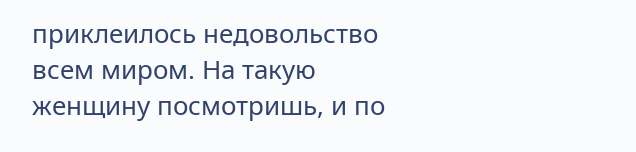приклеилось недовольство всем миром. На такую женщину посмотришь, и по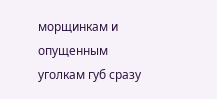морщинкам и опущенным уголкам губ сразу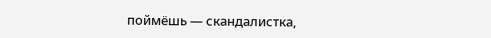поймёшь — скандалистка,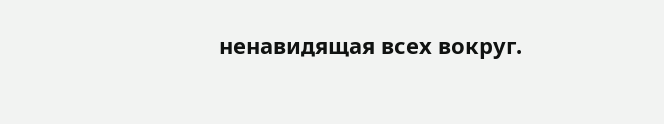ненавидящая всех вокруг.